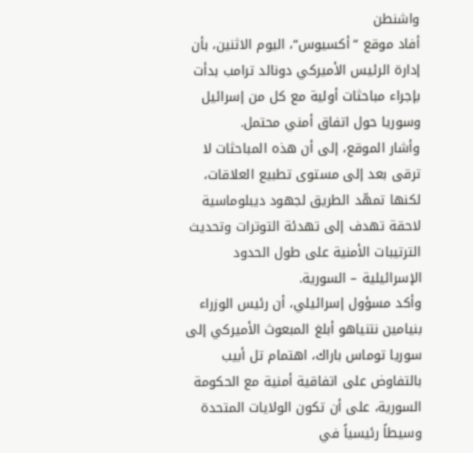واشنطن
أفاد موقع “أكسيوس“، اليوم الاثنين، بأن إدارة الرئيس الأميركي دونالد ترامب بدأت بإجراء مباحثات أولية مع كل من إسرائيل وسوريا حول اتفاق أمني محتمل.
وأشار الموقع، إلى أن هذه المباحثات لا ترقى بعد إلى مستوى تطبيع العلاقات، لكنها تمهّد الطريق لجهود ديبلوماسية لاحقة تهدف إلى تهدئة التوترات وتحديث الترتيبات الأمنية على طول الحدود الإسرائيلية – السورية.
وأكد مسؤول إسرائيلي، أن رئيس الوزراء بنيامين نتنياهو أبلغ المبعوث الأميركي إلى سوريا توماس باراك، اهتمام تل أبيب بالتفاوض على اتفاقية أمنية مع الحكومة السورية، على أن تكون الولايات المتحدة وسيطاً رئيسياً في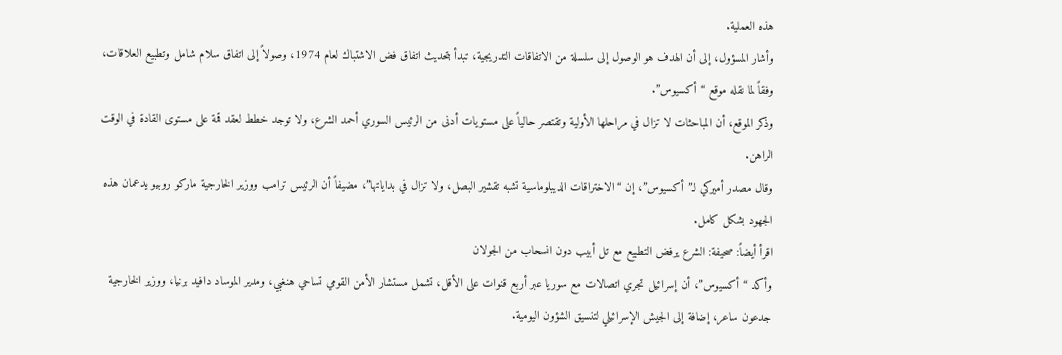هذه العملية.
وأشار المسؤول، إلى أن الهدف هو الوصول إلى سلسلة من الاتفاقات التدريجية، تبدأ بتحديث اتفاق فض الاشتباك لعام 1974، وصولاً إلى اتفاق سلام شامل وتطبيع العلاقات، وفقاً لما نقله موقع “أكسيوس”.
وذكر الموقع، أن المباحثات لا تزال في مراحلها الأولية وتقتصر حالياً على مستويات أدنى من الرئيس السوري أحمد الشرع، ولا توجد خطط لعقد قمة على مستوى القادة في الوقت الراهن.
وقال مصدر أميركي لـ”أكسيوس”، إن “الاختراقات الديبلوماسية تشبه تقشير البصل، ولا تزال في بداياتها”، مضيفاً أن الرئيس ترامب ووزير الخارجية ماركو روبيو يدعمان هذه الجهود بشكل كامل.
اقرأ أيضاً: صحيفة: الشرع يرفض التطبيع مع تل أبيب دون انسحاب من الجولان
وأكد “أكسيوس”، أن إسرائيل تجري اتصالات مع سوريا عبر أربع قنوات على الأقل، تشمل مستشار الأمن القومي تساحي هنغبي، ومدير الموساد دافيد برنيا، ووزير الخارجية جدعون ساعر، إضافة إلى الجيش الإسرائيلي لتنسيق الشؤون اليومية.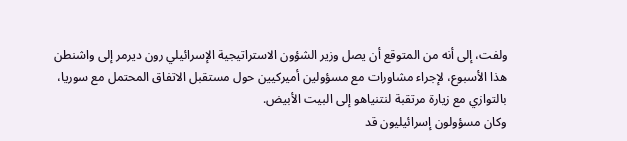ولفت، إلى أنه من المتوقع أن يصل وزير الشؤون الاستراتيجية الإسرائيلي رون ديرمر إلى واشنطن هذا الأسبوع، لإجراء مشاورات مع مسؤولين أميركيين حول مستقبل الاتفاق المحتمل مع سوريا، بالتوازي مع زيارة مرتقبة لنتنياهو إلى البيت الأبيض.
وكان مسؤولون إسرائيليون قد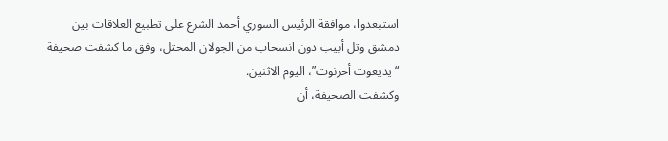استبعدوا، موافقة الرئيس السوري أحمد الشرع على تطبيع العلاقات بين دمشق وتل أبيب دون انسحاب من الجولان المحتل، وفق ما كشفت صحيفة “يديعوت أحرنوت”، اليوم الاثنين.
وكشفت الصحيفة، أن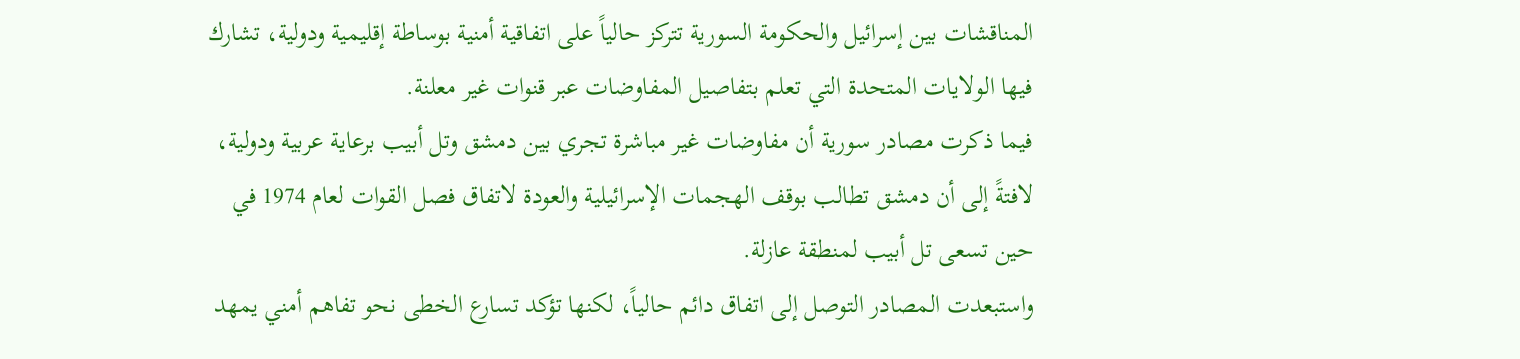المناقشات بين إسرائيل والحكومة السورية تتركز حالياً على اتفاقية أمنية بوساطة إقليمية ودولية، تشارك فيها الولايات المتحدة التي تعلم بتفاصيل المفاوضات عبر قنوات غير معلنة.
فيما ذكرت مصادر سورية أن مفاوضات غير مباشرة تجري بين دمشق وتل أبيب برعاية عربية ودولية، لافتةً إلى أن دمشق تطالب بوقف الهجمات الإسرائيلية والعودة لاتفاق فصل القوات لعام 1974 في حين تسعى تل أبيب لمنطقة عازلة.
واستبعدت المصادر التوصل إلى اتفاق دائم حالياً، لكنها تؤكد تسارع الخطى نحو تفاهم أمني يمهد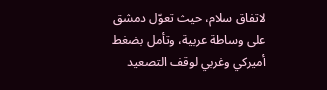لاتفاق سلام، حيث تعوّل دمشق على وساطة عربية، وتأمل بضغط أميركي وغربي لوقف التصعيد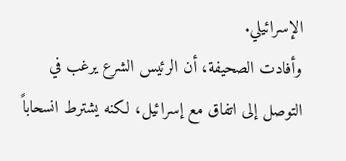الإسرائيلي.
وأفادت الصحيفة، أن الرئيس الشرع يرغب في التوصل إلى اتفاق مع إسرائيل، لكنه يشترط انسحاباً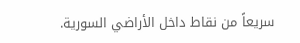سريعاً من نقاط داخل الأراضي السورية.